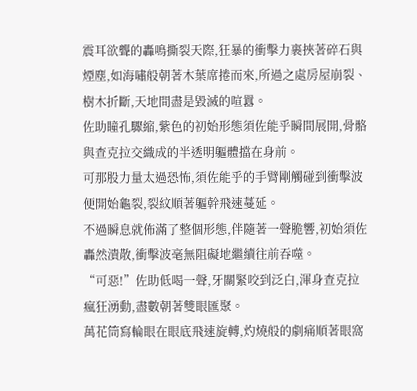震耳欲聾的轟鳴撕裂天際,狂暴的衝擊力裹挾著碎石與煙塵,如海嘯般朝著木葉席捲而來,所過之處房屋崩裂、樹木折斷,天地間盡是毀滅的喧囂。
佐助瞳孔驟縮,紫色的初始形態須佐能乎瞬間展開,骨骼與查克拉交織成的半透明軀體擋在身前。
可那股力量太過恐怖,須佐能乎的手臂剛觸碰到衝擊波便開始龜裂,裂紋順著軀幹飛速蔓延。
不過瞬息就佈滿了整個形態,伴隨著一聲脆響,初始須佐轟然潰散,衝擊波毫無阻礙地繼續往前吞噬。
“可惡!”佐助低喝一聲,牙關緊咬到泛白,渾身查克拉瘋狂湧動,盡數朝著雙眼匯聚。
萬花筒寫輪眼在眼底飛速旋轉,灼燒般的劇痛順著眼窩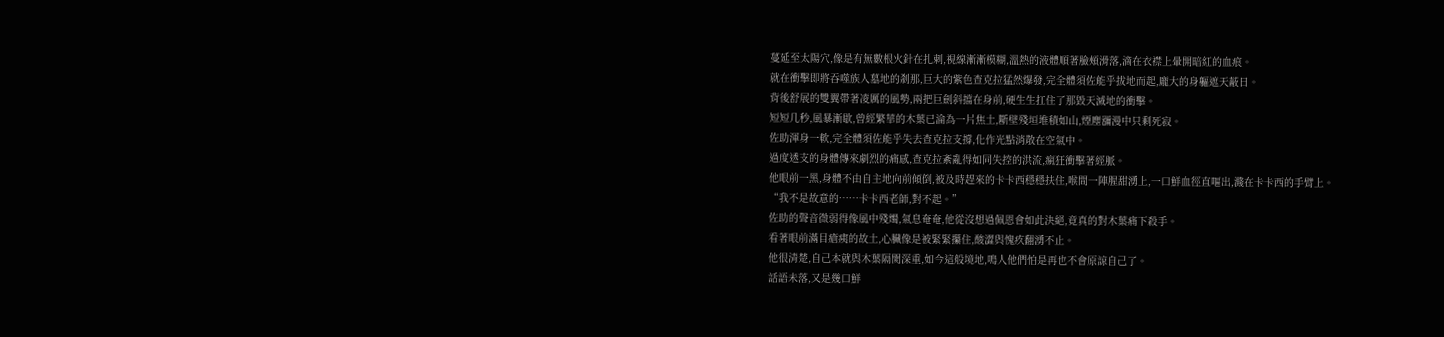蔓延至太陽穴,像是有無數根火針在扎刺,視線漸漸模糊,溫熱的液體順著臉頰滑落,滴在衣襟上暈開暗紅的血痕。
就在衝擊即將吞噬族人墓地的剎那,巨大的紫色查克拉猛然爆發,完全體須佐能乎拔地而起,龐大的身軀遮天蔽日。
背後舒展的雙翼帶著凌厲的風勢,兩把巨劍斜擋在身前,硬生生扛住了那毀天滅地的衝擊。
短短几秒,風暴漸歇,曾經繁華的木葉已淪為一片焦土,斷壁殘垣堆積如山,煙塵瀰漫中只剩死寂。
佐助渾身一軟,完全體須佐能乎失去查克拉支撐,化作光點消散在空氣中。
過度透支的身體傳來劇烈的痛感,查克拉紊亂得如同失控的洪流,瘋狂衝擊著經脈。
他眼前一黑,身體不由自主地向前傾倒,被及時趕來的卡卡西穩穩扶住,喉間一陣腥甜湧上,一口鮮血徑直嘔出,濺在卡卡西的手臂上。
“我不是故意的……卡卡西老師,對不起。”
佐助的聲音微弱得像風中殘燭,氣息奄奄,他從沒想過佩恩會如此決絕,竟真的對木葉痛下殺手。
看著眼前滿目瘡痍的故土,心臟像是被緊緊攥住,酸澀與愧疚翻湧不止。
他很清楚,自己本就與木葉隔閡深重,如今這般境地,鳴人他們怕是再也不會原諒自己了。
話語未落,又是幾口鮮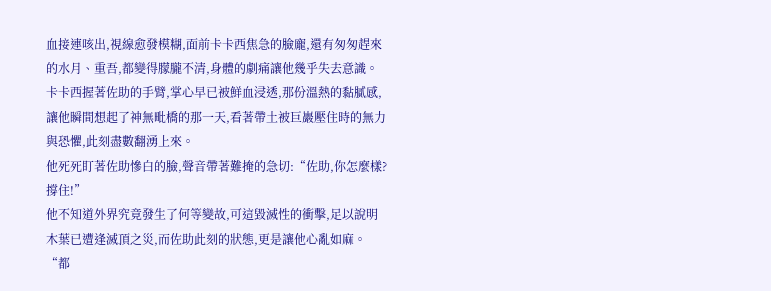血接連咳出,視線愈發模糊,面前卡卡西焦急的臉龐,還有匆匆趕來的水月、重吾,都變得朦朧不清,身體的劇痛讓他幾乎失去意識。
卡卡西握著佐助的手臂,掌心早已被鮮血浸透,那份溫熱的黏膩感,讓他瞬間想起了神無毗橋的那一天,看著帶土被巨巖壓住時的無力與恐懼,此刻盡數翻湧上來。
他死死盯著佐助慘白的臉,聲音帶著難掩的急切:“佐助,你怎麼樣?撐住!”
他不知道外界究竟發生了何等變故,可這毀滅性的衝擊,足以說明木葉已遭逢滅頂之災,而佐助此刻的狀態,更是讓他心亂如麻。
“都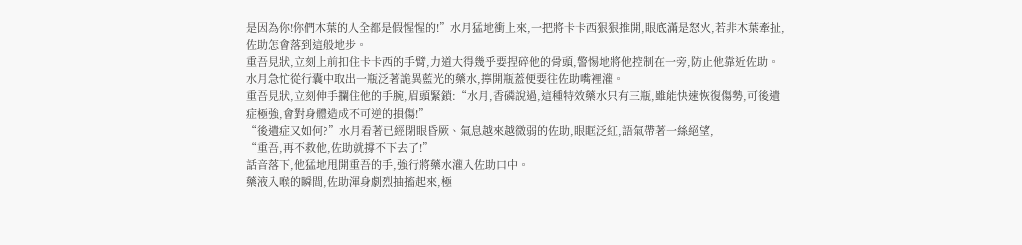是因為你!你們木葉的人全都是假惺惺的!”水月猛地衝上來,一把將卡卡西狠狠推開,眼底滿是怒火,若非木葉牽扯,佐助怎會落到這般地步。
重吾見狀,立刻上前扣住卡卡西的手臂,力道大得幾乎要捏碎他的骨頭,警惕地將他控制在一旁,防止他靠近佐助。
水月急忙從行囊中取出一瓶泛著詭異藍光的藥水,擰開瓶蓋便要往佐助嘴裡灌。
重吾見狀,立刻伸手攔住他的手腕,眉頭緊鎖:“水月,香磷說過,這種特效藥水只有三瓶,雖能快速恢復傷勢,可後遺症極強,會對身體造成不可逆的損傷!”
“後遺症又如何?”水月看著已經閉眼昏厥、氣息越來越微弱的佐助,眼眶泛紅,語氣帶著一絲絕望,
“重吾,再不救他,佐助就撐不下去了!”
話音落下,他猛地甩開重吾的手,強行將藥水灌入佐助口中。
藥液入喉的瞬間,佐助渾身劇烈抽搐起來,極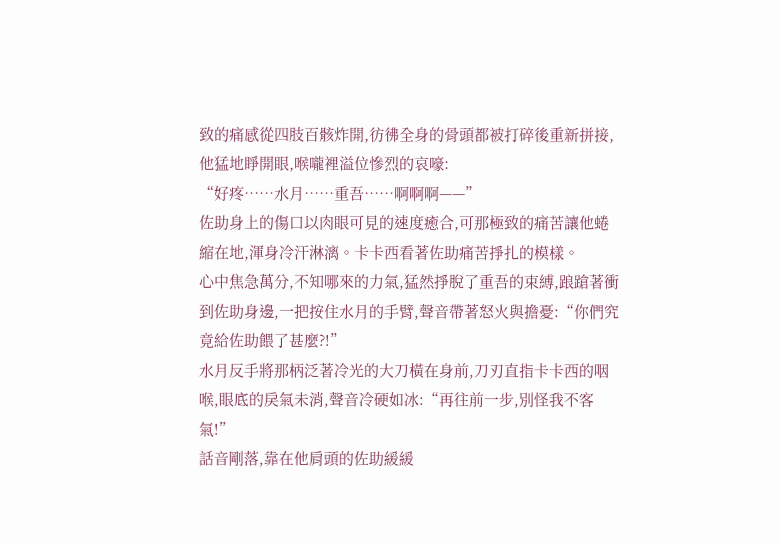致的痛感從四肢百骸炸開,彷彿全身的骨頭都被打碎後重新拼接,他猛地睜開眼,喉嚨裡溢位慘烈的哀嚎:
“好疼……水月……重吾……啊啊啊——”
佐助身上的傷口以肉眼可見的速度癒合,可那極致的痛苦讓他蜷縮在地,渾身冷汗淋漓。卡卡西看著佐助痛苦掙扎的模樣。
心中焦急萬分,不知哪來的力氣,猛然掙脫了重吾的束縛,踉蹌著衝到佐助身邊,一把按住水月的手臂,聲音帶著怒火與擔憂:“你們究竟給佐助餵了甚麼?!”
水月反手將那柄泛著冷光的大刀橫在身前,刀刃直指卡卡西的咽喉,眼底的戾氣未消,聲音冷硬如冰:“再往前一步,別怪我不客氣!”
話音剛落,靠在他肩頭的佐助緩緩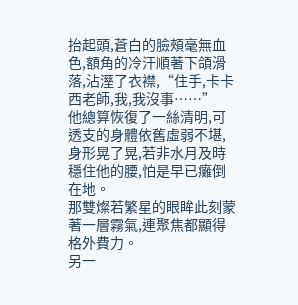抬起頭,蒼白的臉頰毫無血色,額角的冷汗順著下頜滑落,沾溼了衣襟,“住手,卡卡西老師,我,我沒事……”
他總算恢復了一絲清明,可透支的身體依舊虛弱不堪,身形晃了晃,若非水月及時穩住他的腰,怕是早已癱倒在地。
那雙燦若繁星的眼眸此刻蒙著一層霧氣,連聚焦都顯得格外費力。
另一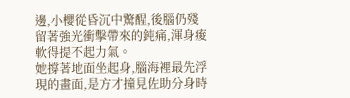邊,小櫻從昏沉中驚醒,後腦仍殘留著強光衝擊帶來的鈍痛,渾身痠軟得提不起力氣。
她撐著地面坐起身,腦海裡最先浮現的畫面,是方才撞見佐助分身時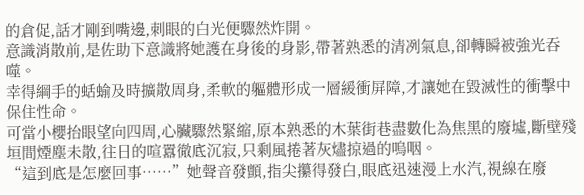的倉促,話才剛到嘴邊,刺眼的白光便驟然炸開。
意識消散前,是佐助下意識將她護在身後的身影,帶著熟悉的清冽氣息,卻轉瞬被強光吞噬。
幸得綱手的蛞蝓及時擴散周身,柔軟的軀體形成一層緩衝屏障,才讓她在毀滅性的衝擊中保住性命。
可當小櫻抬眼望向四周,心臟驟然緊縮,原本熟悉的木葉街巷盡數化為焦黑的廢墟,斷壁殘垣間煙塵未散,往日的喧囂徹底沉寂,只剩風捲著灰燼掠過的嗚咽。
“這到底是怎麼回事……”她聲音發顫,指尖攥得發白,眼底迅速漫上水汽,視線在廢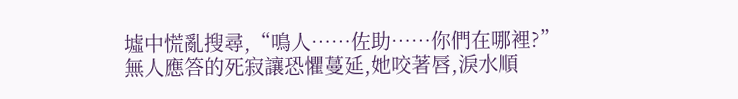墟中慌亂搜尋,“鳴人……佐助……你們在哪裡?”
無人應答的死寂讓恐懼蔓延,她咬著唇,淚水順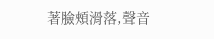著臉頰滑落,聲音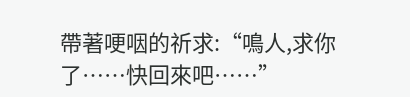帶著哽咽的祈求:“鳴人,求你了……快回來吧……”